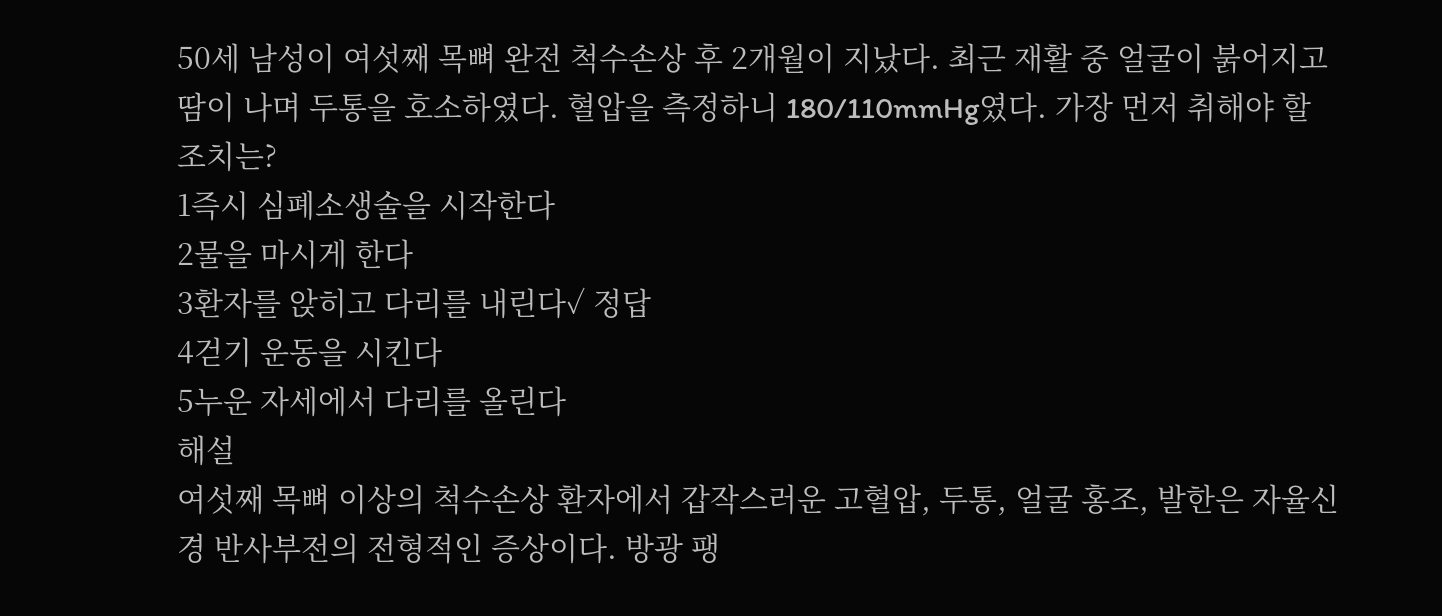50세 남성이 여섯째 목뼈 완전 척수손상 후 2개월이 지났다. 최근 재활 중 얼굴이 붉어지고 땀이 나며 두통을 호소하였다. 혈압을 측정하니 180/110mmHg였다. 가장 먼저 취해야 할 조치는?
1즉시 심폐소생술을 시작한다
2물을 마시게 한다
3환자를 앉히고 다리를 내린다✓ 정답
4걷기 운동을 시킨다
5누운 자세에서 다리를 올린다
해설
여섯째 목뼈 이상의 척수손상 환자에서 갑작스러운 고혈압, 두통, 얼굴 홍조, 발한은 자율신경 반사부전의 전형적인 증상이다. 방광 팽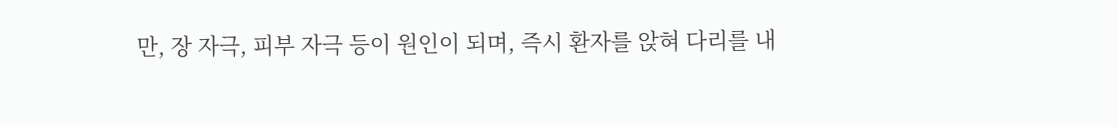만, 장 자극, 피부 자극 등이 원인이 되며, 즉시 환자를 앉혀 다리를 내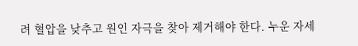려 혈압을 낮추고 원인 자극을 찾아 제거해야 한다. 누운 자세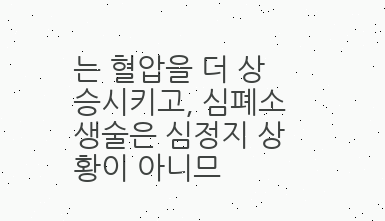는 혈압을 더 상승시키고, 심폐소생술은 심정지 상황이 아니므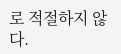로 적절하지 않다.